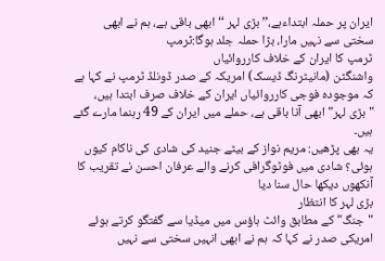ایران پر حملہ ابتداءہے،’’ بڑی لہر ‘‘ابھی باقی ہے، ہم نے ابھی سختی سے نہیں مارا، بڑا حملہ جلد ہوگا:ٹرمپ
ٹرمپ کا ایران کے خلاف کارروائیاں
واشنگٹن (مانیٹرنگ ڈیسک) امریکہ کے صدر ڈونلڈ ٹرمپ نے کہا ہے کہ موجودہ فوجی کارروائیاں ایران کے خلاف صرف ابتدا ہیں، "بڑی لہر" ابھی آنا باقی ہے، حملے میں ایران کے 49 رہنما مارے گئے ہیں۔
یہ بھی پڑھیں: مریم نواز کے بیٹے جنید کی شادی کی ناکام کیوں ہوئی؟ شادی میں فوٹوگرافی کرنے والے عرفان احسن نے تقریب کا آنکھوں دیکھا حال سنا دیا
بڑی لہر کا انتظار
"جنگ" کے مطابق وائٹ ہاؤس میں میڈیا سے گفتگو کرتے ہوئے امریکی صدر نے کہا کہ ہم نے ابھی انہیں سختی سے نہیں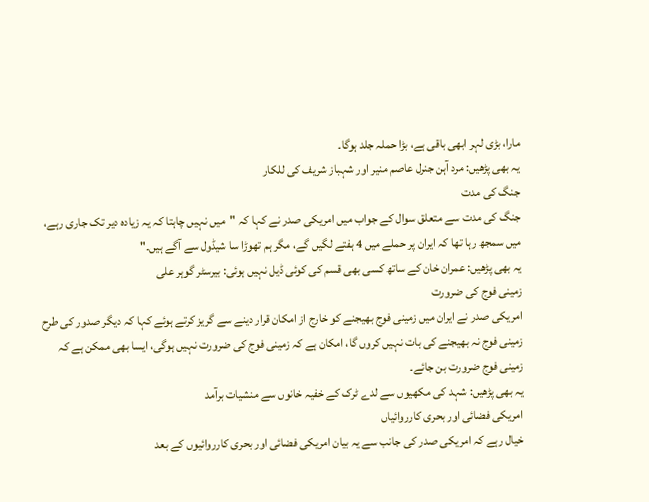مارا، بڑی لہر ابھی باقی ہے، بڑا حملہ جلد ہوگا۔
یہ بھی پڑھیں: مرد آہن جنرل عاصم منیر اور شہباز شریف کی للکار
جنگ کی مدت
جنگ کی مدت سے متعلق سوال کے جواب میں امریکی صدر نے کہا کہ "میں نہیں چاہتا کہ یہ زیادہ دیر تک جاری رہے، میں سمجھ رہا تھا کہ ایران پر حملے میں 4 ہفتے لگیں گے، مگر ہم تھوڑا سا شیڈول سے آگے ہیں۔"
یہ بھی پڑھیں: عمران خان کے ساتھ کسی بھی قسم کی کوئی ڈیل نہیں ہوئی: بیرسٹر گوہر علی
زمینی فوج کی ضرورت
امریکی صدر نے ایران میں زمینی فوج بھیجنے کو خارج از امکان قرار دینے سے گریز کرتے ہوئے کہا کہ دیگر صدور کی طرح زمینی فوج نہ بھیجنے کی بات نہیں کروں گا، امکان ہے کہ زمینی فوج کی ضرورت نہیں ہوگی، ایسا بھی ممکن ہے کہ زمینی فوج ضرورت بن جائے۔
یہ بھی پڑھیں: شہد کی مکھیوں سے لدے ٹرک کے خفیہ خانوں سے منشیات برآمد
امریکی فضائی اور بحری کارروائیاں
خیال رہے کہ امریکی صدر کی جانب سے یہ بیان امریکی فضائی اور بحری کارروائیوں کے بعد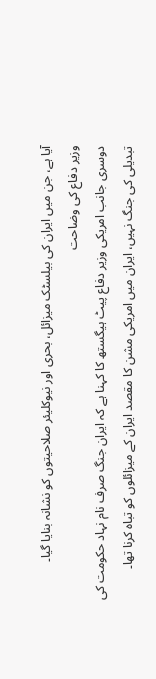آیا ہے، جن میں ایران کی بیلسٹک میزائل، بحری اور نیوکلیئر صلاحیتوں کو نشانہ بنایا گیا۔
وزیر دفاع کی وضاحت
دوسری جانب امریکی وزیر دفاع پیٹ ہیگستھ کا کہنا ہے کہ ایران جنگ صرف نام نہاد حکومت کی تبدیلی کی جنگ نہیں، ایران میں امریکی مشن کا مقصد ایران کے میزائلوں کو تباہ کرنا تھا۔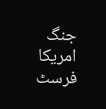جنگ امریکا فرسٹ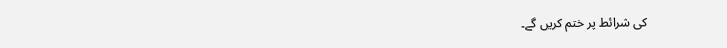کی شرائط پر ختم کریں گے۔